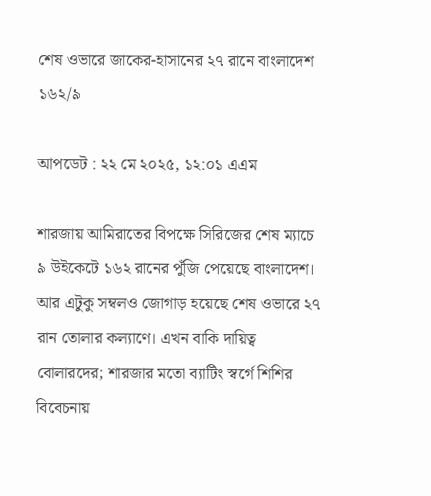শেষ ওভারে জাকের-হাসানের ২৭ রানে বাংলাদেশ ১৬২/৯

আপডেট : ২২ মে ২০২৫, ১২:০১ এএম

শারজায় আমিরাতের বিপক্ষে সিরিজের শেষ ম্যাচে ৯ উইকেটে ১৬২ রানের পুঁজি পেয়েছে বাংলাদেশ। আর এটুকু সম্বলও জোগাড় হয়েছে শেষ ওভারে ২৭ রান তোলার কল্যাণে। এখন বাকি দায়িত্ব বোলারদের; শারজার মতো ব্যাটিং স্বর্গে শিশির বিবেচনায়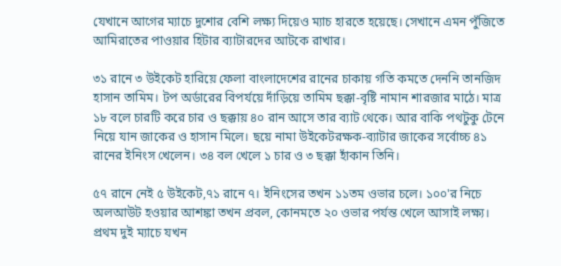যেখানে আগের ম্যাচে দুশোর বেশি লক্ষ্য দিয়েও ম্যাচ হারতে হয়েছে। সেখানে এমন পুঁজিতে আমিরাতের পাওয়ার হিটার ব্যাটারদের আটকে রাখার।

৩১ রানে ৩ উইকেট হারিয়ে ফেলা বাংলাদেশের রানের চাকায় গতি কমতে দেননি তানজিদ হাসান তামিম। টপ অর্ডারের বিপর্যয়ে দাঁড়িয়ে তামিম ছক্কা-বৃষ্টি নামান শারজার মাঠে। মাত্র ১৮ বলে চারটি করে চার ও ছক্কায় ৪০ রান আসে তার ব্যাট থেকে। আর বাকি পথটুকু টেনে নিয়ে যান জাকের ও হাসান মিলে। ছয়ে নামা উইকেটরক্ষক-ব্যাটার জাকের সর্বোচ্চ ৪১ রানের ইনিংস খেলেন। ৩৪ বল খেলে ১ চার ও ৩ ছক্কা হাঁকান তিনি।

৫৭ রানে নেই ৫ উইকেট,৭১ রানে ৭। ইনিংসের তখন ১১তম ওভার চলে। ১০০'র নিচে অলআউট হওয়ার আশঙ্কা তখন প্রবল, কোনমতে ২০ ওভার পর্যন্ত খেলে আসাই লক্ষ্য। প্রথম দুই ম্যাচে যখন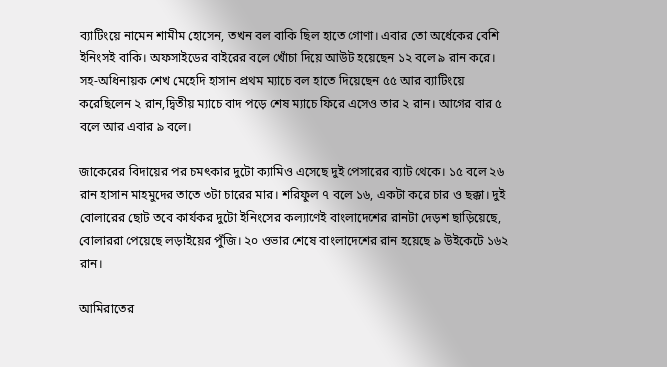ব্যাটিংয়ে নামেন শামীম হোসেন, তখন বল বাকি ছিল হাতে গোণা। এবার তো অর্ধেকের বেশি ইনিংসই বাকি। অফসাইডের বাইরের বলে খোঁচা দিয়ে আউট হয়েছেন ১২ বলে ৯ রান করে। সহ-অধিনায়ক শেখ মেহেদি হাসান প্রথম ম্যাচে বল হাতে দিয়েছেন ৫৫ আর ব্যাটিংয়ে করেছিলেন ২ রান,দ্বিতীয় ম্যাচে বাদ পড়ে শেষ ম্যাচে ফিরে এসেও তার ২ রান। আগের বার ৫ বলে আর এবার ৯ বলে।

জাকেরের বিদায়ের পর চমৎকার দুটো ক্যামিও এসেছে দুই পেসারের ব্যাট থেকে। ১৫ বলে ২৬ রান হাসান মাহমুদের তাতে ৩টা চারের মার। শরিফুল ৭ বলে ১৬, একটা করে চার ও ছক্কা। দুই বোলারের ছোট তবে কার্যকর দুটো ইনিংসের কল্যাণেই বাংলাদেশের রানটা দেড়শ ছাড়িয়েছে, বোলাররা পেয়েছে লড়াইয়ের পুঁজি। ২০ ওভার শেষে বাংলাদেশের রান হয়েছে ৯ উইকেটে ১৬২ রান।

আমিরাতের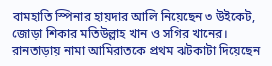বামহাতি স্পিনার হায়দার আলি নিয়েছেন ৩ উইকেট, জোড়া শিকার মতিউল্লাহ খান ও সগির খানের। রানতাড়ায় নামা আমিরাতকে প্রথম ঝটকাটা দিয়েছেন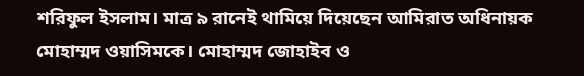শরিফুল ইসলাম। মাত্র ৯ রানেই থামিয়ে দিয়েছেন আমিরাত অধিনায়ক মোহাম্মদ ওয়াসিমকে। মোহাম্মদ জোহাইব ও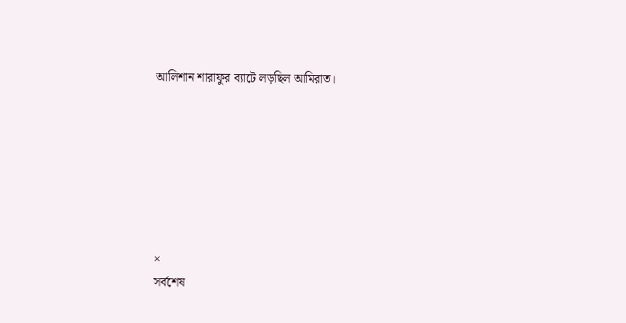আলিশান শারাফুর ব্যাটে লড়ছিল আমিরাত।







×
সর্বশেষ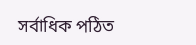সর্বাধিক পঠিত